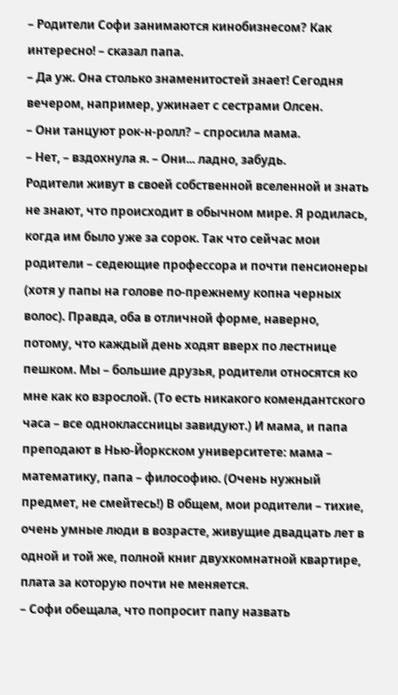– Родители Софи занимаются кинобизнесом? Как интересно! – сказал папа.
– Да уж. Она столько знаменитостей знает! Сегодня вечером, например, ужинает с сестрами Олсен.
– Они танцуют рок-н-ролл? – спросила мама.
– Нет, – вздохнула я. – Они... ладно, забудь.
Родители живут в своей собственной вселенной и знать не знают, что происходит в обычном мире. Я родилась, когда им было уже за сорок. Так что сейчас мои родители – седеющие профессора и почти пенсионеры (хотя у папы на голове по-прежнему копна черных волос). Правда, оба в отличной форме, наверно, потому, что каждый день ходят вверх по лестнице пешком. Мы – большие друзья, родители относятся ко мне как ко взрослой. (То есть никакого комендантского часа – все одноклассницы завидуют.) И мама, и папа преподают в Нью-Йоркском университете: мама – математику, папа – философию. (Очень нужный предмет, не смейтесь!) В общем, мои родители – тихие, очень умные люди в возрасте, живущие двадцать лет в одной и той же, полной книг двухкомнатной квартире, плата за которую почти не меняется.
– Софи обещала, что попросит папу назвать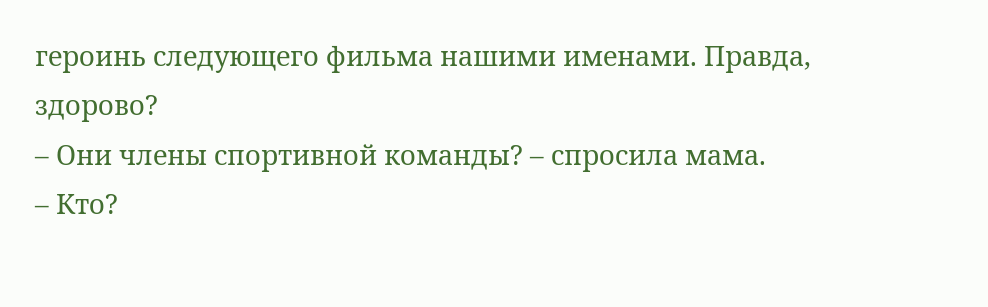героинь следующего фильма нашими именами. Правда, здорово?
– Они члены спортивной команды? – спросила мама.
– Кто?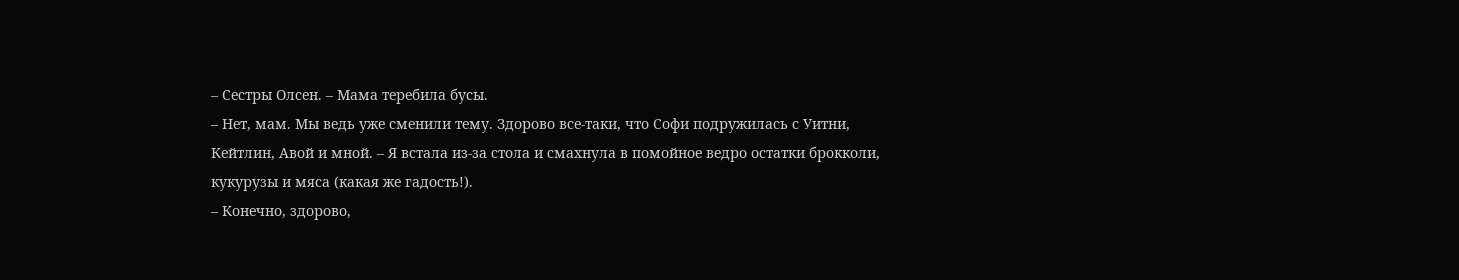– Сестры Олсен. – Мама теребила бусы.
– Нет, мам. Мы ведь уже сменили тему. Здорово все-таки, что Софи подружилась с Уитни, Кейтлин, Авой и мной. – Я встала из-за стола и смахнула в помойное ведро остатки брокколи, кукурузы и мяса (какая же гадость!).
– Конечно, здорово,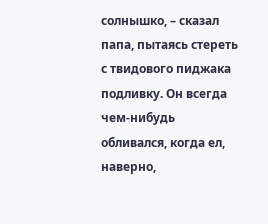солнышко, – сказал папа, пытаясь стереть с твидового пиджака подливку. Он всегда чем-нибудь обливался, когда ел, наверно,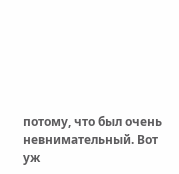потому, что был очень невнимательный. Вот уж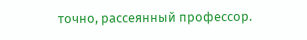точно, рассеянный профессор.